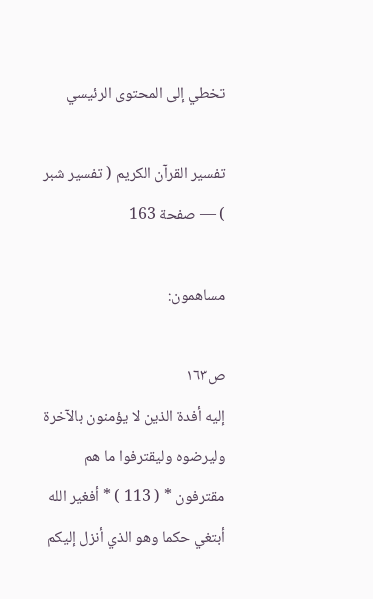تخطي إلى المحتوى الرئيسي

تفسير القرآن الكريم ( تفسير شبر ) — صفحة 163

مساهمون:

ص١٦٣
إليه أفدة الذين لا يؤمنون بالآخرة وليرضوه وليقترفوا ما هم مقترفون * ( 113 ) * أفغير الله أبتغي حكما وهو الذي أنزل إليكم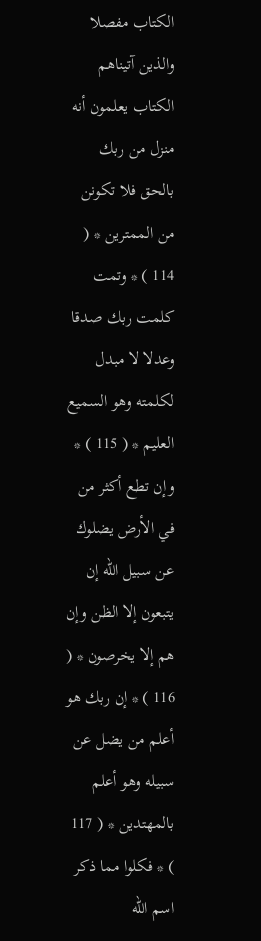الكتاب مفصلا والذين آتيناهم الكتاب يعلمون أنه منزل من ربك بالحق فلا تكونن من الممترين * ( 114 ) * وتمت كلمت ربك صدقا وعدلا لا مبدل لكلمته وهو السميع العليم * ( 115 ) * وإن تطع أكثر من في الأرض يضلوك عن سبيل الله إن يتبعون إلا الظن وإن هم إلا يخرصون * ( 116 ) * إن ربك هو أعلم من يضل عن سبيله وهو أعلم بالمهتدين * ( 117 ) * فكلوا مما ذكر اسم الله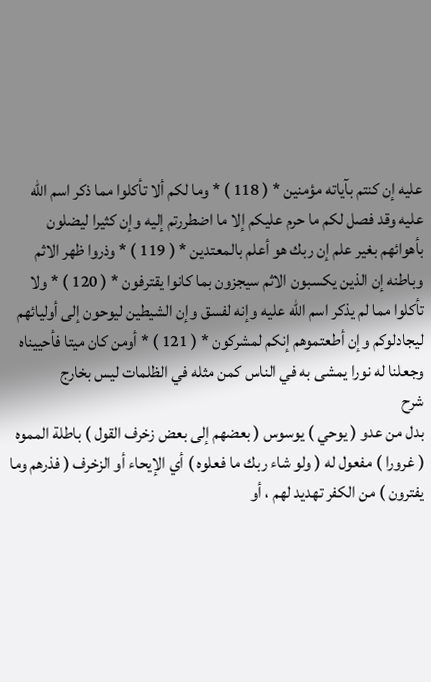عليه إن كنتم بآياته مؤمنين * ( 118 ) * وما لكم ألا تأكلوا مما ذكر اسم الله عليه وقد فصل لكم ما حرم عليكم إلا ما اضطررتم إليه وإن كثيرا ليضلون بأهوائهم بغير علم إن ربك هو أعلم بالمعتدين * ( 119 ) * وذروا ظهر الاثم وباطنه إن الذين يكسبون الاثم سيجزون بما كانوا يقترفون * ( 120 ) * ولا تأكلوا مما لم يذكر اسم الله عليه وإنه لفسق وإن الشيطين ليوحون إلى أوليائهم ليجادلوكم وإن أطعتموهم إنكم لمشركون * ( 121 ) * أومن كان ميتا فأحييناه وجعلنا له نورا يمشى به في الناس كمن مثله في الظلمات ليس بخارج
شرح
بدل من عدو ( يوحي ) يوسوس ( بعضهم إلى بعض زخرف القول ) باطلة المموه ( غرورا ) مفعول له ( ولو شاء ربك ما فعلوه ) أي الإيحاء أو الزخرف ( فذرهم وما يفترون ) من الكفر تهديد لهم ، أو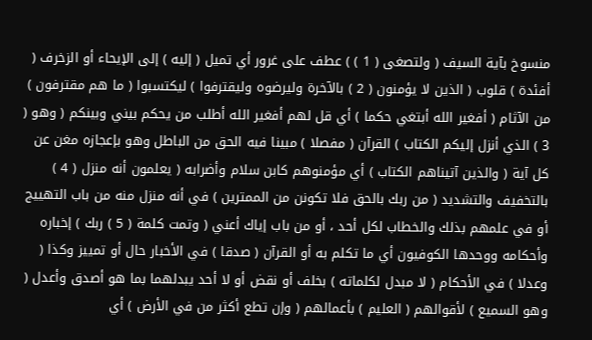منسوخ بآية السيف ( ولتصغى ( 1 ) ) عطف على غرور أي تميل ( إليه ) إلى الإيحاء أو الزخرف ( أفئدة ) قلوب ( الذين لا يؤمنون ( 2 ) بالآخرة وليرضوه وليقترفوا ) ليكتسبوا ( ما هم مقترفون ) من الآثام ( أفغير الله أبتغي حكما ) أي قل لهم أفغير الله أطلب من يحكم بيني وبينكم ( وهو ( 3 ) الذي أنزل إليكم الكتاب ) القرآن ( مفصلا ) مبينا فيه الحق من الباطل وهو بإعجازه مغن عن كل آية ( والذين آتيناهم الكتاب ) أي مؤمنوهم كابن سلام وأضرابه ( يعلمون أنه منزل ( 4 ) بالتخفيف والتشديد ( من ربك بالحق فلا تكونن من الممترين ) في أنه منزل منه من باب التهييج أو في علمهم بذلك والخطاب لكل أحد ، أو من باب إياك أعني ( وتمت كلمة ( 5 ) ربك ) إخباره وأحكامه ووحدها الكوفيون أي ما تكلم به أو القرآن ( صدقا ) في الأخبار حال أو تمييز وكذا ( وعدلا ) في الأحكام ( لا مبدل لكلماته ) بخلف أو نقض أو لا أحد يبدلهما بما هو أصدق وأعدل ( وهو السميع ) لأقوالهم ( العليم ) بأعمالهم ( وإن تطع أكثر من في الأرض ) أي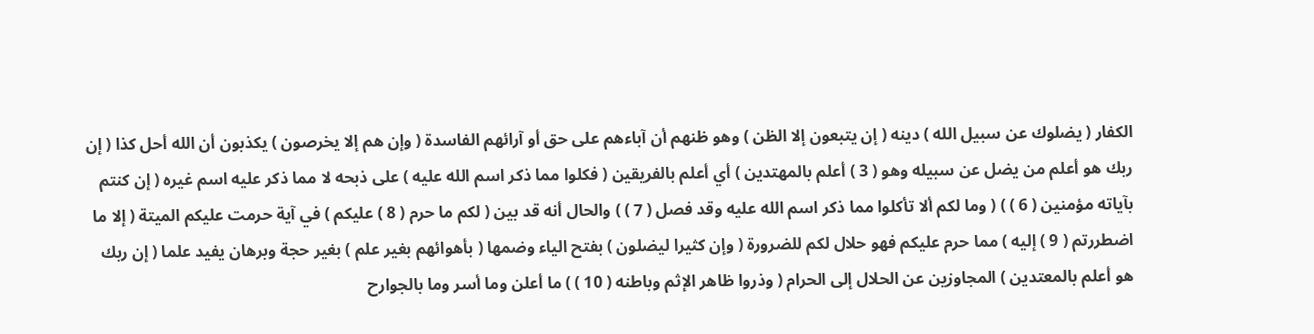الكفار ( يضلوك عن سبيل الله ) دينه ( إن يتبعون إلا الظن ) وهو ظنهم أن آباءهم على حق أو آرائهم الفاسدة ( وإن هم إلا يخرصون ) يكذبون أن الله أحل كذا ( إن ربك هو أعلم من يضل عن سبيله وهو ( 3 ) أعلم بالمهتدين ) أي أعلم بالفريقين ( فكلوا مما ذكر اسم الله عليه ) على ذبحه لا مما ذكر عليه اسم غيره ( إن كنتم بآياته مؤمنين ( 6 ) ) ( وما لكم ألا تأكلوا مما ذكر اسم الله عليه وقد فصل ( 7 ) ) والحال أنه قد بين ( لكم ما حرم ( 8 ) عليكم ) في آية حرمت عليكم الميتة ( إلا ما اضطررتم ( 9 ) إليه ) مما حرم عليكم فهو حلال لكم للضرورة ( وإن كثيرا ليضلون ) بفتح الياء وضمها ( بأهوائهم بغير علم ) بغير حجة وبرهان يفيد علما ( إن ربك هو أعلم بالمعتدين ) المجاوزين عن الحلال إلى الحرام ( وذروا ظاهر الإثم وباطنه ( 10 ) ) ما أعلن وما أسر وما بالجوارح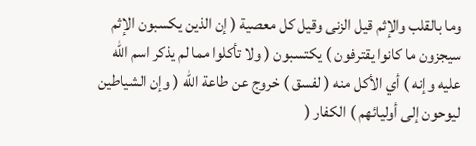وما بالقلب والإثم قيل الزنى وقيل كل معصية ( إن الذين يكسبون الإثم سيجزون ما كانوا يقترفون ) يكتسبون ( ولا تأكلوا مما لم يذكر اسم الله عليه وإنه ) أي الأكل منه ( لفسق ) خروج عن طاعة الله ( وإن الشياطين ليوحون إلى أوليائهم ) الكفار (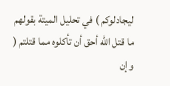ليجادلوكم ) في تحليل الميتة بقولهم ما قتل الله أحق أن تأكلوه مما قتلتم ( وإن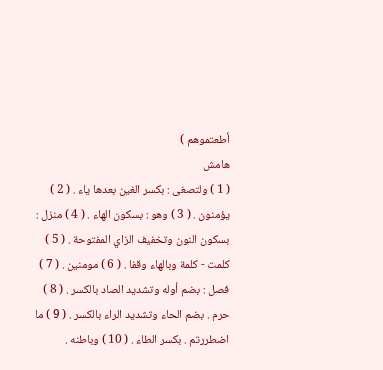أطعتموهم )
هامش
( 1 ) ولتصغى : بكسر الغين بعدها ياء . ( 2 ) يؤمنون . ( 3 ) وهو : بسكون الهاء . ( 4 ) منزل : بسكون النون وتخفيف الزاي المفتوحة . ( 5 ) كلمت - كلمة وبالهاء وقفا . ( 6 ) مومنين . ( 7 ) فصل : بضم أوله وتشديد الصاد بالكسر . ( 8 ) حرم . بضم الحاء وتشديد الراء بالكسر . ( 9 ) ما اضطررتم . بكسر الطاء . ( 10 ) وباطنه .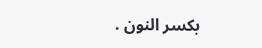بكسر النون .